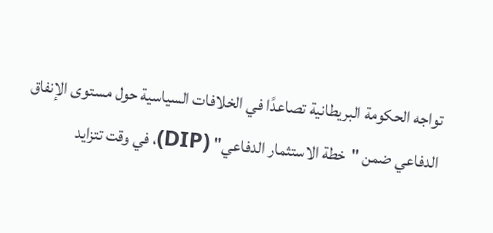تواجه الحكومة البريطانية تصاعدًا في الخلافات السياسية حول مستوى الإنفاق الدفاعي ضمن "خطة الاستثمار الدفاعي" (DIP)، في وقت تتزايد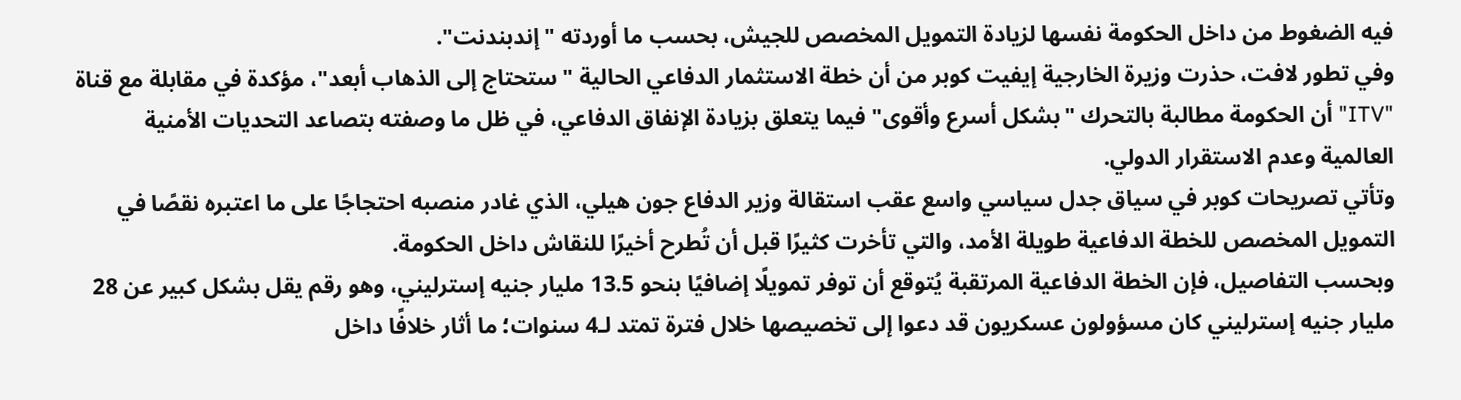فيه الضغوط من داخل الحكومة نفسها لزيادة التمويل المخصص للجيش، بحسب ما أوردته "إندبندنت".
وفي تطور لافت، حذرت وزيرة الخارجية إيفيت كوبر من أن خطة الاستثمار الدفاعي الحالية "ستحتاج إلى الذهاب أبعد"، مؤكدة في مقابلة مع قناة "ITV" أن الحكومة مطالبة بالتحرك "بشكل أسرع وأقوى" فيما يتعلق بزيادة الإنفاق الدفاعي، في ظل ما وصفته بتصاعد التحديات الأمنية العالمية وعدم الاستقرار الدولي.
وتأتي تصريحات كوبر في سياق جدل سياسي واسع عقب استقالة وزير الدفاع جون هيلي، الذي غادر منصبه احتجاجًا على ما اعتبره نقصًا في التمويل المخصص للخطة الدفاعية طويلة الأمد، والتي تأخرت كثيرًا قبل أن تُطرح أخيرًا للنقاش داخل الحكومة.
وبحسب التفاصيل، فإن الخطة الدفاعية المرتقبة يُتوقع أن توفر تمويلًا إضافيًا بنحو 13.5 مليار جنيه إسترليني، وهو رقم يقل بشكل كبير عن 28 مليار جنيه إسترليني كان مسؤولون عسكريون قد دعوا إلى تخصيصها خلال فترة تمتد لـ4 سنوات؛ ما أثار خلافًا داخل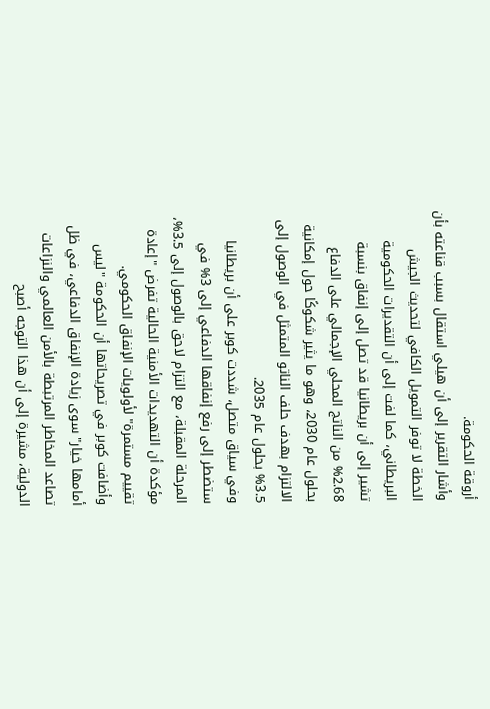أروقة الحكومة.
وأشار التقرير إلى أن هيلي استقال بسبب قناعته بأن الخطة لا توفر التمويل الكافي لتحديث الجيش البريطاني، كما لفت إلى أن التقديرات الحكومية تشير إلى أن بريطانيا قد تصل إلى إنفاق بنسبة 2.68% من الناتج المحلي الإجمالي على الدفاع بحلول عام 2030، وهو ما يثير شكوكًا حول إمكانية الالتزام بهدف حلف الناتو المتمثل في الوصول إلى 3.5% بحلول عام 2035.
وفي سياق متصل، شددت كوبر على أن بريطانيا ستضطر إلى رفع إنفاقها الدفاعي إلى 3% في المرحلة المقبلة، مع التزام لاحق بالوصول إلى 3.5%، مؤكدة أن التهديدات الأمنية الحالية تفرض "إعادة تقييم مستمرة" لأولويات الإنفاق الحكومي.
وأضافت كوبر في تصريحاتها أن الحكومة "ليس أمامها خيار" سوى زيادة الإنفاق الدفاعي، في ظل تصاعد المخاطر المرتبطة بالأمن العالمي والنزاعات الدولية، مشيرة إلى أن هذا التوجه أصبح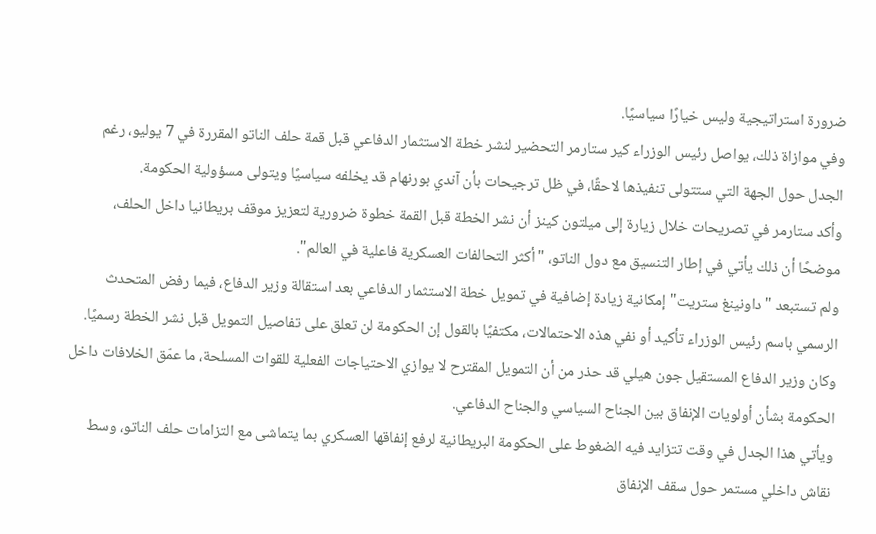ضرورة استراتيجية وليس خيارًا سياسيًا.
وفي موازاة ذلك، يواصل رئيس الوزراء كير ستارمر التحضير لنشر خطة الاستثمار الدفاعي قبل قمة حلف الناتو المقررة في 7 يوليو، رغم الجدل حول الجهة التي ستتولى تنفيذها لاحقًا، في ظل ترجيحات بأن آندي بورنهام قد يخلفه سياسيًا ويتولى مسؤولية الحكومة.
وأكد ستارمر في تصريحات خلال زيارة إلى ميلتون كينز أن نشر الخطة قبل القمة خطوة ضرورية لتعزيز موقف بريطانيا داخل الحلف، موضحًا أن ذلك يأتي في إطار التنسيق مع دول الناتو، "أكثر التحالفات العسكرية فاعلية في العالم".
ولم تستبعد "داونينغ ستريت" إمكانية زيادة إضافية في تمويل خطة الاستثمار الدفاعي بعد استقالة وزير الدفاع، فيما رفض المتحدث الرسمي باسم رئيس الوزراء تأكيد أو نفي هذه الاحتمالات، مكتفيًا بالقول إن الحكومة لن تعلق على تفاصيل التمويل قبل نشر الخطة رسميًا.
وكان وزير الدفاع المستقيل جون هيلي قد حذر من أن التمويل المقترح لا يوازي الاحتياجات الفعلية للقوات المسلحة، ما عمّق الخلافات داخل الحكومة بشأن أولويات الإنفاق بين الجناح السياسي والجناح الدفاعي.
ويأتي هذا الجدل في وقت تتزايد فيه الضغوط على الحكومة البريطانية لرفع إنفاقها العسكري بما يتماشى مع التزامات حلف الناتو، وسط نقاش داخلي مستمر حول سقف الإنفاق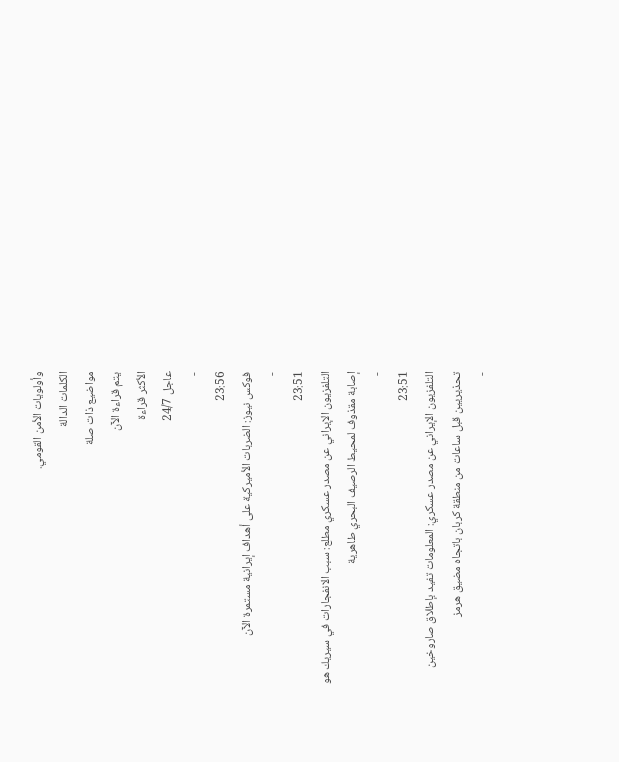وأولويات الأمن القومي.
الكلمات الدالة
مواضيع ذات صلة
يتم قراءة الآن
الأكثر قراءة
عاجل 24/7
-
23:56
فوكس نيوز: الضربات الأميركية على أهداف إيرانية مستمرة الآن
-
23:51
التلفزيون الإيراني عن مصدر عسكري مطلع: سبب الانفجارات في سيريك هو إصابة مقذوف لمحيط الرصيف البحري طاهرية
-
23:51
التلفزيون الإيراني عن مصدر عسكري: المعلومات تفيد بإطلاق صاروخين تحذيريين قبل ساعات من منطقة كربان باتجاه مضيق هرمز
-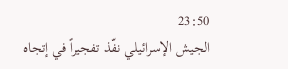23:50
الجيش الإسرائيلي نفّذ تفجيراً في إتجاه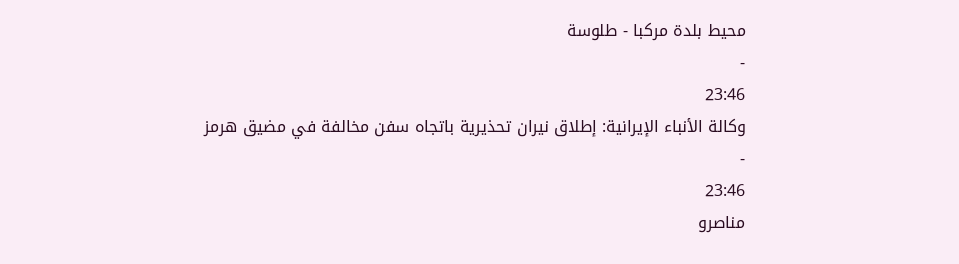محيط بلدة مركبا - طلوسة
-
23:46
وكالة الأنباء الإيرانية: إطلاق نيران تحذيرية باتجاه سفن مخالفة في مضيق هرمز
-
23:46
مناصرو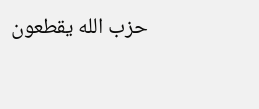حزب الله يقطعون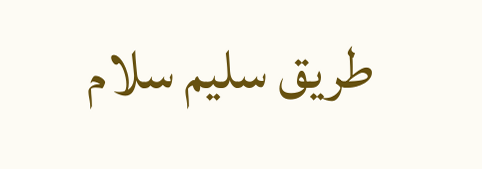طريق سليم سلام